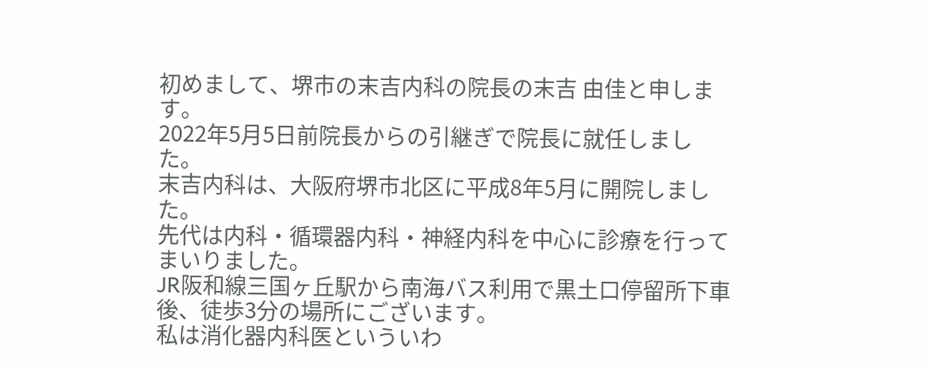初めまして、堺市の末吉内科の院長の末吉 由佳と申します。
2022年5月5日前院長からの引継ぎで院長に就任しました。
末吉内科は、大阪府堺市北区に平成8年5月に開院しました。
先代は内科・循環器内科・神経内科を中心に診療を行ってまいりました。
JR阪和線三国ヶ丘駅から南海バス利用で黒土口停留所下車後、徒歩3分の場所にございます。
私は消化器内科医といういわ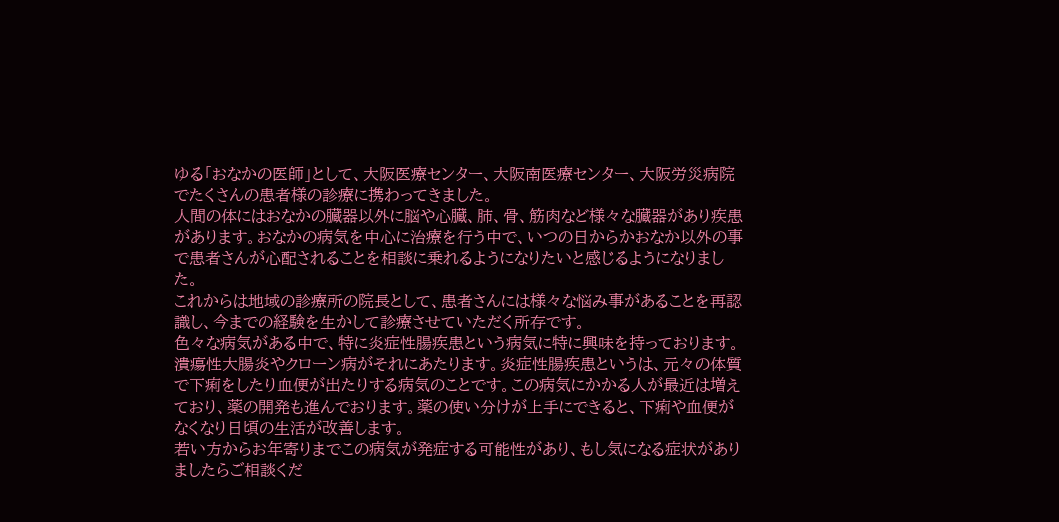ゆる「おなかの医師」として、大阪医療センター、大阪南医療センター、大阪労災病院でたくさんの患者様の診療に携わってきました。
人間の体にはおなかの臓器以外に脳や心臓、肺、骨、筋肉など様々な臓器があり疾患があります。おなかの病気を中心に治療を行う中で、いつの日からかおなか以外の事で患者さんが心配されることを相談に乗れるようになりたいと感じるようになりました。
これからは地域の診療所の院長として、患者さんには様々な悩み事があることを再認識し、今までの経験を生かして診療させていただく所存です。
色々な病気がある中で、特に炎症性腸疾患という病気に特に興味を持っております。潰瘍性大腸炎やクローン病がそれにあたります。炎症性腸疾患というは、元々の体質で下痢をしたり血便が出たりする病気のことです。この病気にかかる人が最近は増えており、薬の開発も進んでおります。薬の使い分けが上手にできると、下痢や血便がなくなり日頃の生活が改善します。
若い方からお年寄りまでこの病気が発症する可能性があり、もし気になる症状がありましたらご相談くだ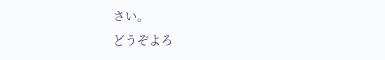さい。
どうぞよろ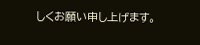しくお願い申し上げます。